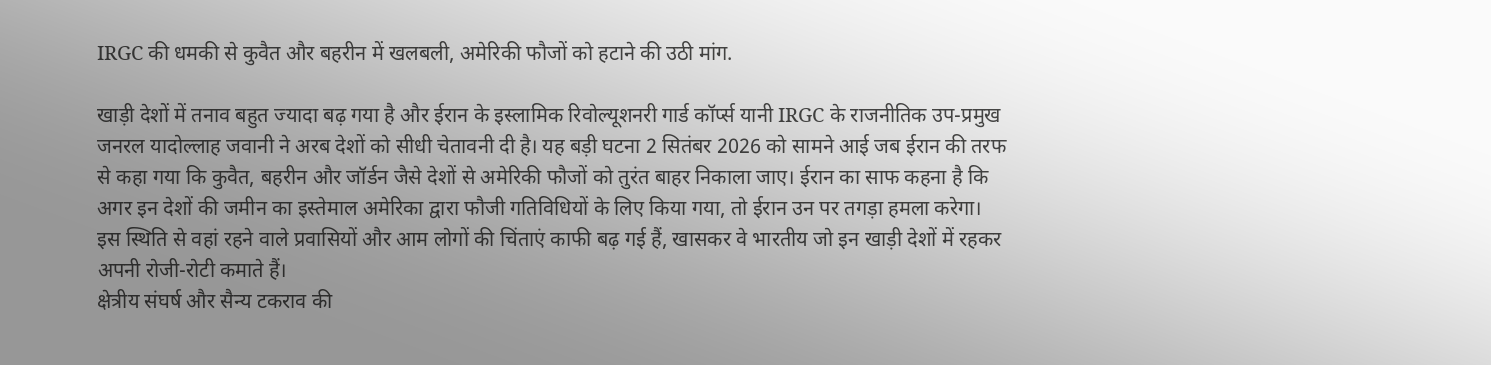IRGC की धमकी से कुवैत और बहरीन में खलबली, अमेरिकी फौजों को हटाने की उठी मांग.

खाड़ी देशों में तनाव बहुत ज्यादा बढ़ गया है और ईरान के इस्लामिक रिवोल्यूशनरी गार्ड कॉर्प्स यानी IRGC के राजनीतिक उप-प्रमुख जनरल यादोल्लाह जवानी ने अरब देशों को सीधी चेतावनी दी है। यह बड़ी घटना 2 सितंबर 2026 को सामने आई जब ईरान की तरफ से कहा गया कि कुवैत, बहरीन और जॉर्डन जैसे देशों से अमेरिकी फौजों को तुरंत बाहर निकाला जाए। ईरान का साफ कहना है कि अगर इन देशों की जमीन का इस्तेमाल अमेरिका द्वारा फौजी गतिविधियों के लिए किया गया, तो ईरान उन पर तगड़ा हमला करेगा। इस स्थिति से वहां रहने वाले प्रवासियों और आम लोगों की चिंताएं काफी बढ़ गई हैं, खासकर वे भारतीय जो इन खाड़ी देशों में रहकर अपनी रोजी-रोटी कमाते हैं।
क्षेत्रीय संघर्ष और सैन्य टकराव की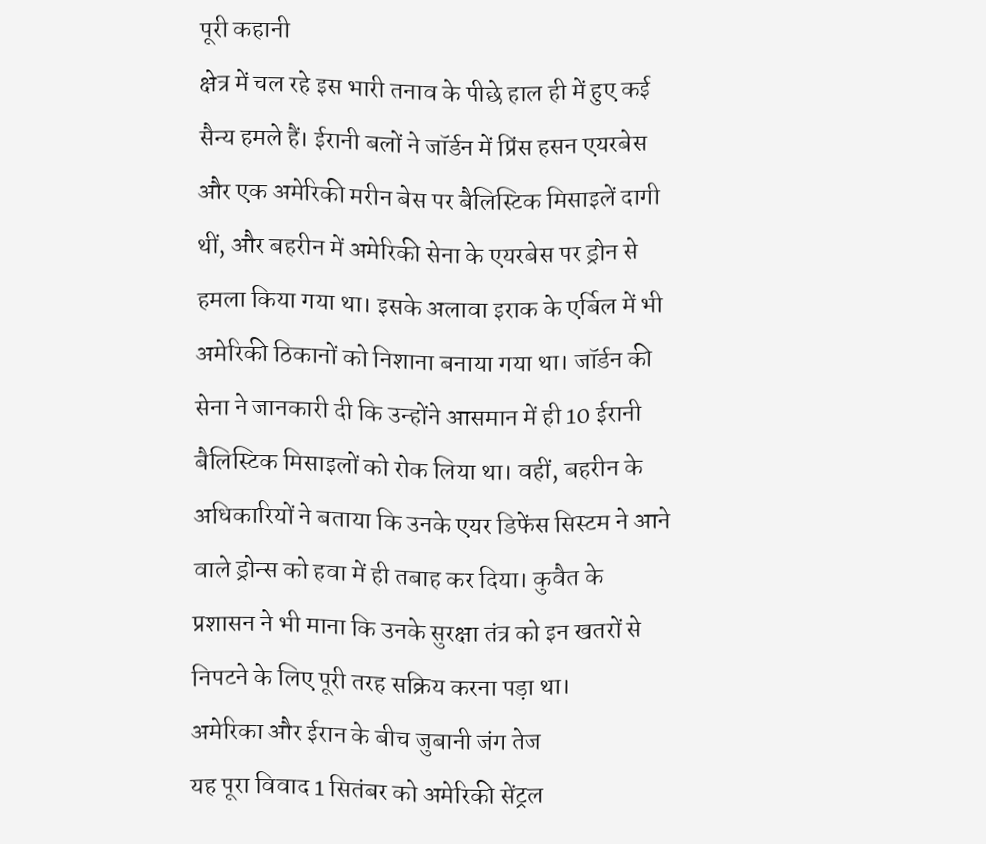पूरी कहानी
क्षेत्र में चल रहे इस भारी तनाव के पीछे हाल ही में हुए कई सैन्य हमले हैं। ईरानी बलों ने जॉर्डन में प्रिंस हसन एयरबेस और एक अमेरिकी मरीन बेस पर बैलिस्टिक मिसाइलें दागी थीं, और बहरीन में अमेरिकी सेना के एयरबेस पर ड्रोन से हमला किया गया था। इसके अलावा इराक के एर्बिल में भी अमेरिकी ठिकानों को निशाना बनाया गया था। जॉर्डन की सेना ने जानकारी दी कि उन्होंने आसमान में ही 10 ईरानी बैलिस्टिक मिसाइलों को रोक लिया था। वहीं, बहरीन के अधिकारियों ने बताया कि उनके एयर डिफेंस सिस्टम ने आने वाले ड्रोन्स को हवा में ही तबाह कर दिया। कुवैत के प्रशासन ने भी माना कि उनके सुरक्षा तंत्र को इन खतरों से निपटने के लिए पूरी तरह सक्रिय करना पड़ा था।
अमेरिका और ईरान के बीच जुबानी जंग तेज
यह पूरा विवाद 1 सितंबर को अमेरिकी सेंट्रल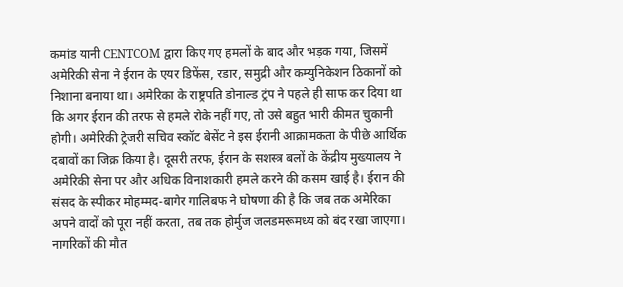कमांड यानी CENTCOM द्वारा किए गए हमलों के बाद और भड़क गया, जिसमें अमेरिकी सेना ने ईरान के एयर डिफेंस, रडार, समुद्री और कम्युनिकेशन ठिकानों को निशाना बनाया था। अमेरिका के राष्ट्रपति डोनाल्ड ट्रंप ने पहले ही साफ कर दिया था कि अगर ईरान की तरफ से हमले रोके नहीं गए, तो उसे बहुत भारी कीमत चुकानी होगी। अमेरिकी ट्रेजरी सचिव स्कॉट बेसेंट ने इस ईरानी आक्रामकता के पीछे आर्थिक दबावों का जिक्र किया है। दूसरी तरफ, ईरान के सशस्त्र बलों के केंद्रीय मुख्यालय ने अमेरिकी सेना पर और अधिक विनाशकारी हमले करने की कसम खाई है। ईरान की संसद के स्पीकर मोहम्मद-बागेर गालिबफ ने घोषणा की है कि जब तक अमेरिका अपने वादों को पूरा नहीं करता, तब तक होर्मुज जलडमरूमध्य को बंद रखा जाएगा।
नागरिकों की मौत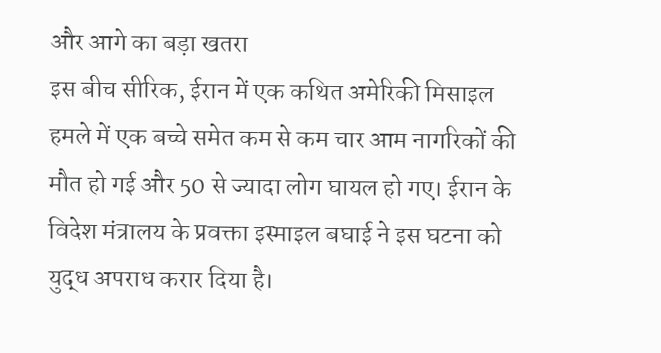और आगे का बड़ा खतरा
इस बीच सीरिक, ईरान में एक कथित अमेरिकी मिसाइल हमले में एक बच्चे समेत कम से कम चार आम नागरिकों की मौत हो गई और 50 से ज्यादा लोग घायल हो गए। ईरान के विदेश मंत्रालय के प्रवक्ता इस्माइल बघाई ने इस घटना को युद्ध अपराध करार दिया है।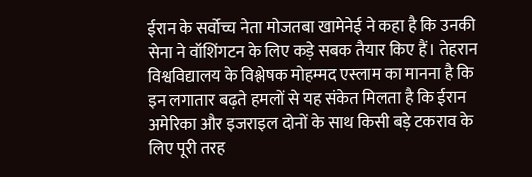ईरान के सर्वोच्च नेता मोजतबा खामेनेई ने कहा है कि उनकी सेना ने वॉशिंगटन के लिए कड़े सबक तैयार किए हैं। तेहरान विश्वविद्यालय के विश्लेषक मोहम्मद एस्लाम का मानना है कि इन लगातार बढ़ते हमलों से यह संकेत मिलता है कि ईरान अमेरिका और इजराइल दोनों के साथ किसी बड़े टकराव के लिए पूरी तरह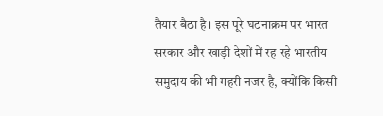तैयार बैठा है। इस पूरे घटनाक्रम पर भारत सरकार और खाड़ी देशों में रह रहे भारतीय समुदाय की भी गहरी नजर है, क्योंकि किसी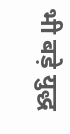भी बड़े युद्ध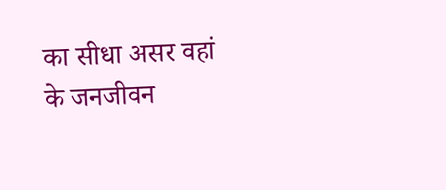का सीधा असर वहां के जनजीवन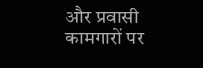और प्रवासी कामगारों पर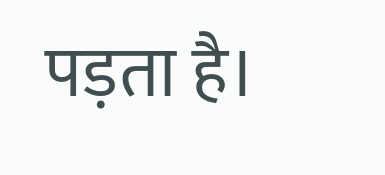पड़ता है।